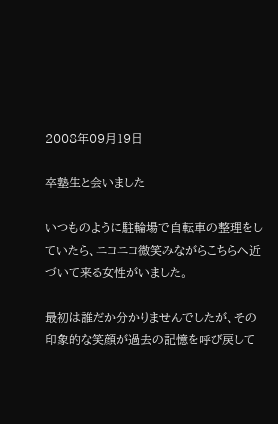2008年09月19日

卒塾生と会いました

いつものように駐輪場で自転車の整理をしていたら、ニコニコ微笑みながらこちらへ近づいて来る女性がいました。

最初は誰だか分かりませんでしたが、その印象的な笑顔が過去の記憶を呼び戻して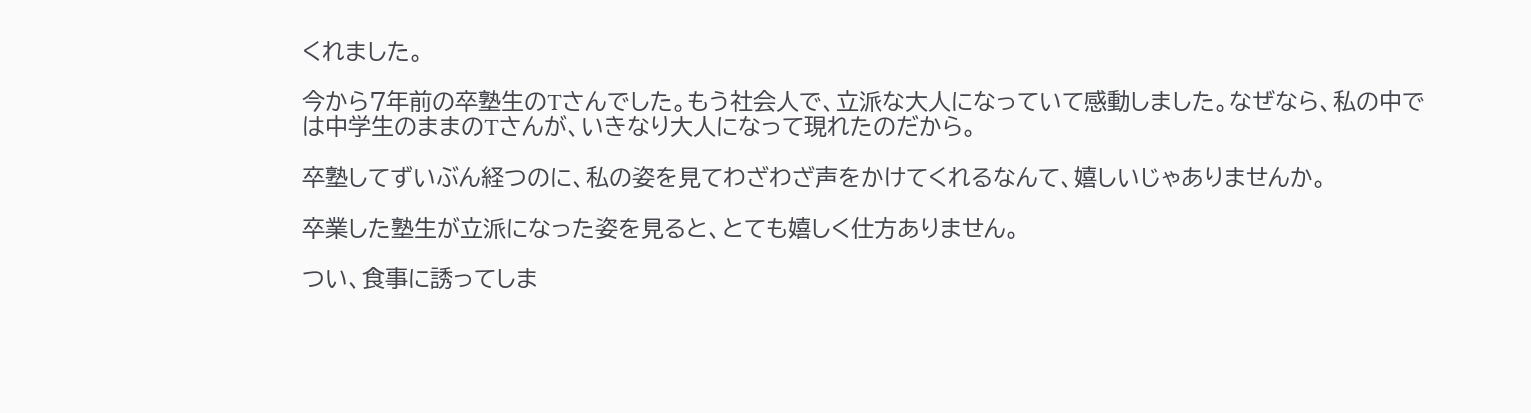くれました。

今から7年前の卒塾生のTさんでした。もう社会人で、立派な大人になっていて感動しました。なぜなら、私の中では中学生のままのTさんが、いきなり大人になって現れたのだから。

卒塾してずいぶん経つのに、私の姿を見てわざわざ声をかけてくれるなんて、嬉しいじゃありませんか。

卒業した塾生が立派になった姿を見ると、とても嬉しく仕方ありません。

つい、食事に誘ってしま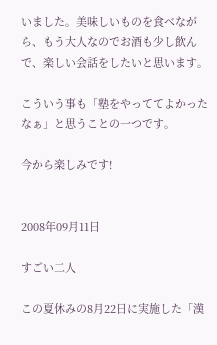いました。美味しいものを食べながら、もう大人なのでお酒も少し飲んで、楽しい会話をしたいと思います。

こういう事も「塾をやっててよかったなぁ」と思うことの一つです。

今から楽しみです!


2008年09月11日

すごい二人

この夏休みの8月22日に実施した「漢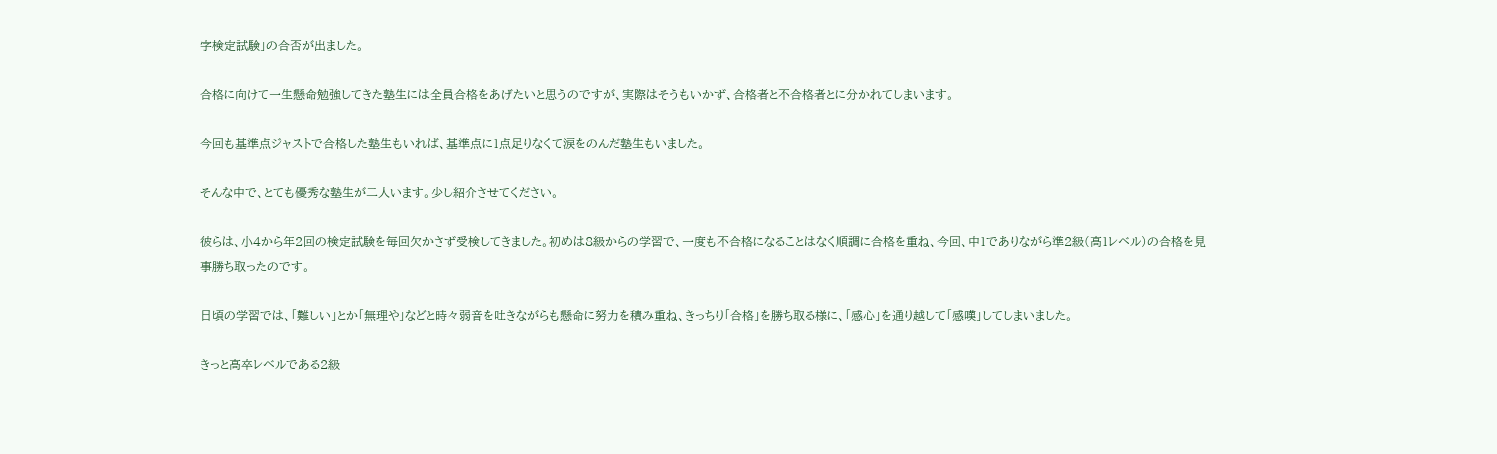字検定試験」の合否が出ました。

合格に向けて一生懸命勉強してきた塾生には全員合格をあげたいと思うのですが、実際はそうもいかず、合格者と不合格者とに分かれてしまいます。

今回も基準点ジャストで合格した塾生もいれば、基準点に1点足りなくて涙をのんだ塾生もいました。

そんな中で、とても優秀な塾生が二人います。少し紹介させてください。

彼らは、小4から年2回の検定試験を毎回欠かさず受検してきました。初めは8級からの学習で、一度も不合格になることはなく順調に合格を重ね、今回、中1でありながら準2級(高1レベル)の合格を見事勝ち取ったのです。

日頃の学習では、「難しい」とか「無理や」などと時々弱音を吐きながらも懸命に努力を積み重ね、きっちり「合格」を勝ち取る様に、「感心」を通り越して「感嘆」してしまいました。

きっと高卒レベルである2級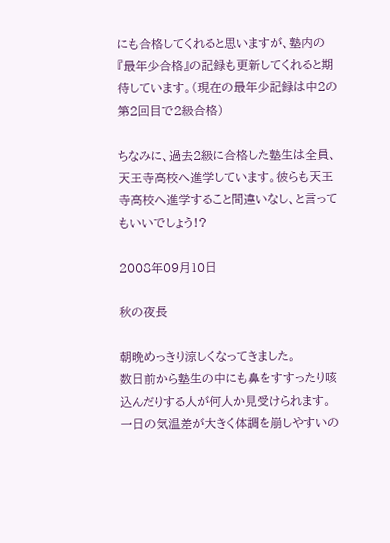にも合格してくれると思いますが、塾内の『最年少合格』の記録も更新してくれると期待しています。(現在の最年少記録は中2の第2回目で2級合格)

ちなみに、過去2級に合格した塾生は全員、天王寺高校へ進学しています。彼らも天王寺高校へ進学すること間違いなし、と言ってもいいでしょう!?

2008年09月10日

秋の夜長

朝晩めっきり涼しくなってきました。
数日前から塾生の中にも鼻をすすったり咳込んだりする人が何人か見受けられます。
一日の気温差が大きく体調を崩しやすいの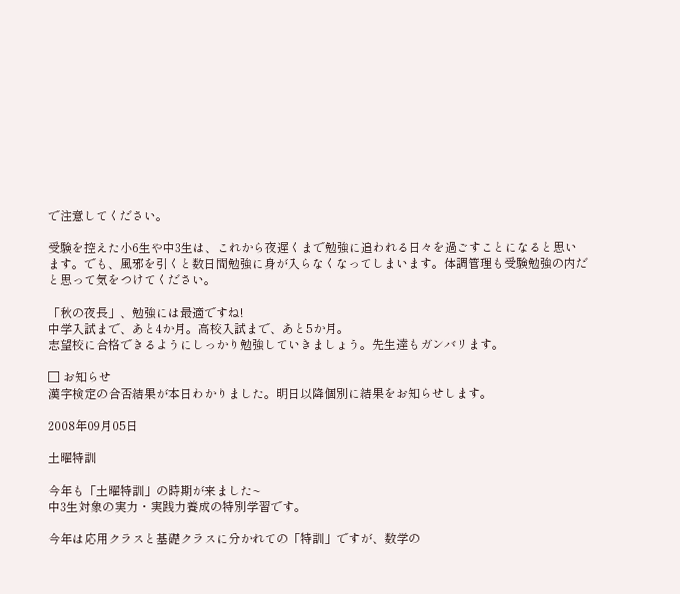で注意してください。

受験を控えた小6生や中3生は、これから夜遅くまで勉強に追われる日々を過ごすことになると思います。でも、風邪を引くと数日間勉強に身が入らなくなってしまいます。体調管理も受験勉強の内だと思って気をつけてください。

「秋の夜長」、勉強には最適ですね!
中学入試まで、あと4か月。高校入試まで、あと5か月。
志望校に合格できるようにしっかり勉強していきましょう。先生達もガンバリます。

□ お知らせ
漢字検定の合否結果が本日わかりました。明日以降個別に結果をお知らせします。

2008年09月05日

土曜特訓

今年も「土曜特訓」の時期が来ました~
中3生対象の実力・実践力養成の特別学習です。

今年は応用クラスと基礎クラスに分かれての「特訓」ですが、数学の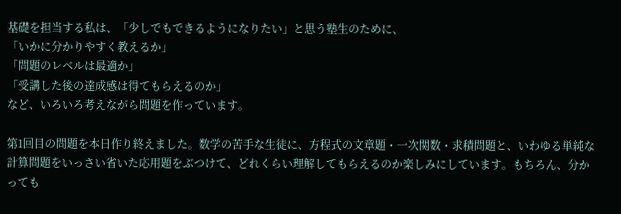基礎を担当する私は、「少しでもできるようになりたい」と思う塾生のために、
「いかに分かりやすく教えるか」
「問題のレベルは最適か」
「受講した後の達成感は得てもらえるのか」
など、いろいろ考えながら問題を作っています。

第1回目の問題を本日作り終えました。数学の苦手な生徒に、方程式の文章題・一次関数・求積問題と、いわゆる単純な計算問題をいっさい省いた応用題をぶつけて、どれくらい理解してもらえるのか楽しみにしています。もちろん、分かっても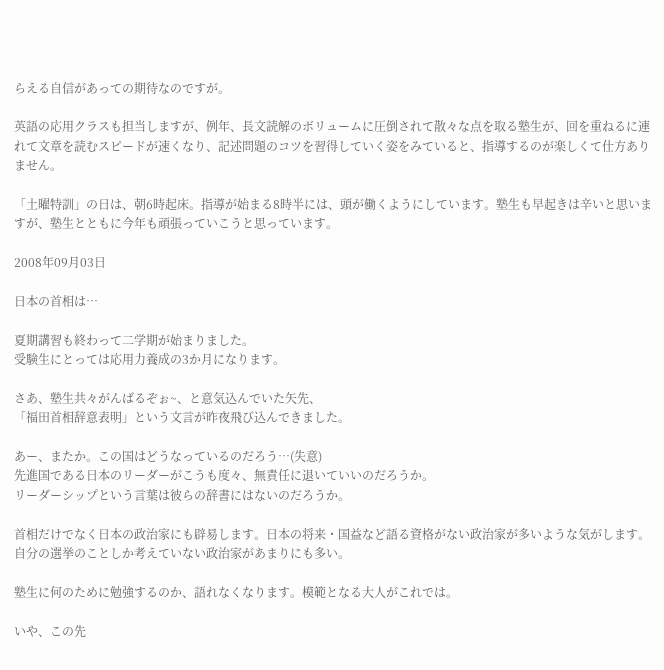らえる自信があっての期待なのですが。

英語の応用クラスも担当しますが、例年、長文読解のボリュームに圧倒されて散々な点を取る塾生が、回を重ねるに連れて文章を読むスピードが速くなり、記述問題のコツを習得していく姿をみていると、指導するのが楽しくて仕方ありません。

「土曜特訓」の日は、朝6時起床。指導が始まる8時半には、頭が働くようにしています。塾生も早起きは辛いと思いますが、塾生とともに今年も頑張っていこうと思っています。

2008年09月03日

日本の首相は…

夏期講習も終わって二学期が始まりました。
受験生にとっては応用力養成の3か月になります。

さあ、塾生共々がんばるぞぉ~、と意気込んでいた矢先、
「福田首相辞意表明」という文言が昨夜飛び込んできました。

あー、またか。この国はどうなっているのだろう…(失意)
先進国である日本のリーダーがこうも度々、無責任に退いていいのだろうか。
リーダーシップという言葉は彼らの辞書にはないのだろうか。

首相だけでなく日本の政治家にも辟易します。日本の将来・国益など語る資格がない政治家が多いような気がします。自分の選挙のことしか考えていない政治家があまりにも多い。

塾生に何のために勉強するのか、語れなくなります。模範となる大人がこれでは。

いや、この先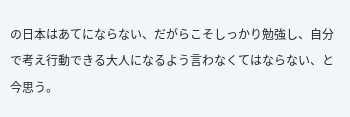の日本はあてにならない、だがらこそしっかり勉強し、自分で考え行動できる大人になるよう言わなくてはならない、と今思う。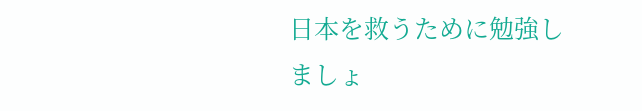日本を救うために勉強しましょ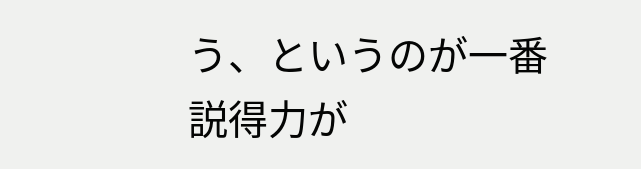う、というのが一番説得力が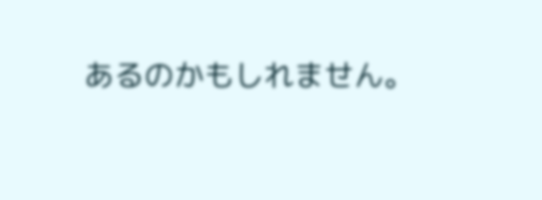あるのかもしれません。